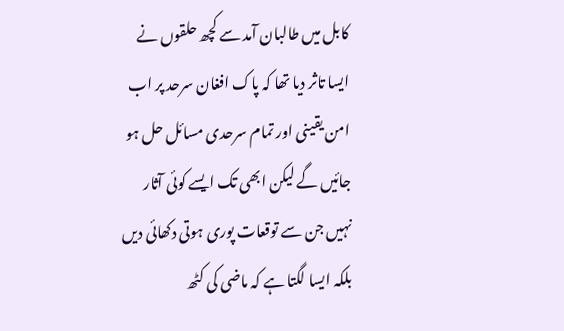کابل میں طالبان آمد سے کچھ حلقوں نے ایسا تاثر دیا تھا کہ پاک افغان سرحد پر اب امن یقینی اور تمام سرحدی مسائل حل ہو جائیں گے لیکن ابھی تک ایسے کوئی آثار نہیں جن سے توقعات پوری ہوتی دکھائی دیں بلکہ ایسا لگتا ہے کہ ماضی کی کٹھ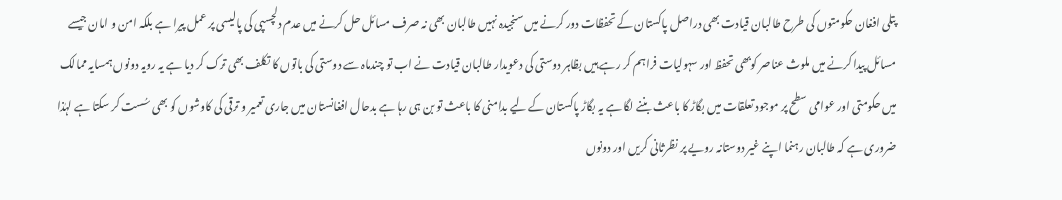پتلی افغان حکومتوں کی طرح طالبان قیادت بھی دراصل پاکستان کے تحفظات دور کرنے میں سنجیدہ نہیں طالبان بھی نہ صرف مسائل حل کرنے میں عدم دلچسپی کی پالیسی پر عمل پیرا ہے بلکہ امن و امان جیسے مسائل پیدا کرنے میں ملوث عناصر کوبھی تحفظ اور سہولیات فراہم کر رہے ہیں بظاہر دوستی کی دعویدار طالبان قیادت نے اب تو چندماہ سے دوستی کی باتوں کا تکلف بھی ترک کر دیا ہے یہ رویہ دونوں ہمسایہ ممالک میں حکومتی اور عوامی سطح پر موجود تعلقات میں بگاڑ کا باعث بننے لگا ہے یہ بگاڑ پاکستان کے لیے بدامنی کا باعث تو بن ہی رہا ہے بدحال افغانستان میں جاری تعمیر و ترقی کی کاوشوں کو بھی سُست کر سکتا ہے لہٰذا ضروری ہے کہ طالبان رہنما اپنے غیر دوستانہ رویے پر نظرثانی کریں اور دونوں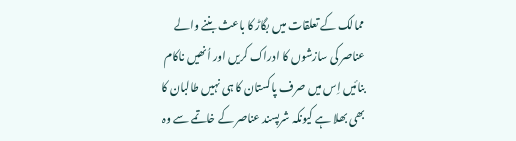ممالک کے تعلقات میں بگاڑ کا باعث بننے والے عناصر کی سازشوں کا ادراک کریں اور اُنھیں ناکام بنائیں اِس میں صرف پاکستان کا ہی نہیں طالبان کا بھی بھلا ہے کیونکہ شرپسند عناصر کے خاتمے سے وہ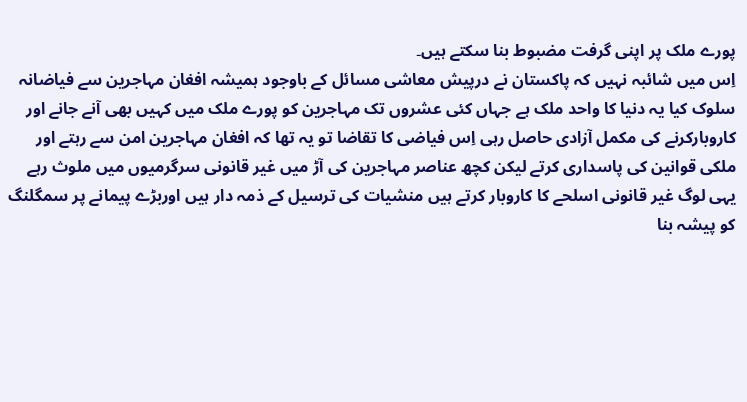پورے ملک پر اپنی گرفت مضبوط بنا سکتے ہیں۔
اِس میں شائبہ نہیں کہ پاکستان نے درپیش معاشی مسائل کے باوجود ہمیشہ افغان مہاجرین سے فیاضانہ سلوک کیا یہ دنیا کا واحد ملک ہے جہاں کئی عشروں تک مہاجرین کو پورے ملک میں کہیں بھی آنے جانے اور کاروبارکرنے کی مکمل آزادی حاصل رہی اِس فیاضی کا تقاضا تو یہ تھا کہ افغان مہاجرین امن سے رہتے اور ملکی قوانین کی پاسداری کرتے لیکن کچھ عناصر مہاجرین کی آڑ میں غیر قانونی سرگرمیوں میں ملوث رہے یہی لوگ غیر قانونی اسلحے کا کاروبار کرتے ہیں منشیات کی ترسیل کے ذمہ دار ہیں اوربڑے پیمانے پر سمگلنگ کو پیشہ بنا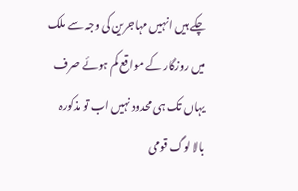چکے ہیں انہیں مہاجرین کی وجہ سے ملک میں روزگار کے مواقع کم ہوئے صرف یہاں تک ہی محدود نہیں اب تو مذکورہ بالا لوگ قومی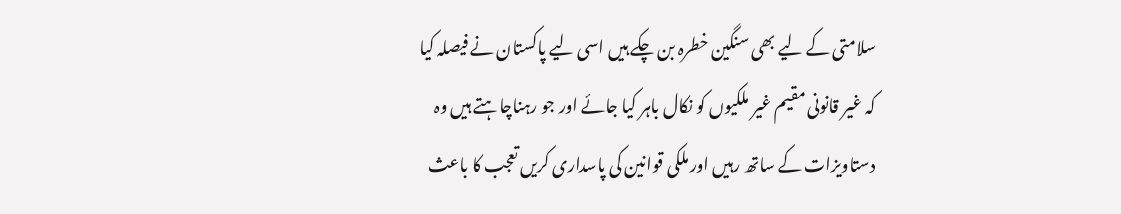سلامتی کے لیے بھی سنگین خطرہ بن چکے ہیں اسی لیے پاکستان نے فیصلہ کیا کہ غیر قانونی مقیم غیر ملکیوں کو نکال باہر کیا جائے اور جو رہناچاہتے ہیں وہ دستاویزات کے ساتھ رہیں اور ملکی قوانین کی پاسداری کریں تعجب کا باعث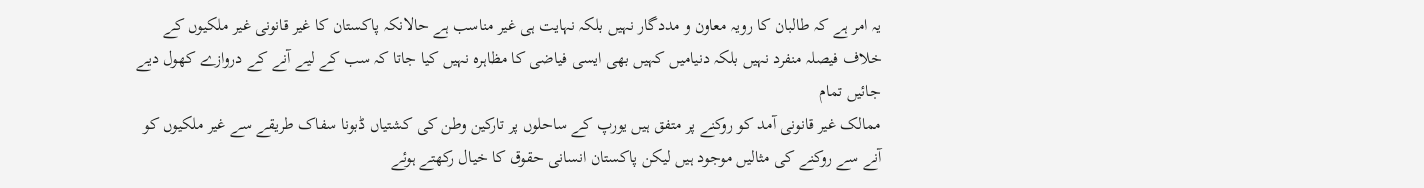یہ امر ہے کہ طالبان کا رویہ معاون و مددگار نہیں بلکہ نہایت ہی غیر مناسب ہے حالانکہ پاکستان کا غیر قانونی غیر ملکیوں کے خلاف فیصلہ منفرد نہیں بلکہ دنیامیں کہیں بھی ایسی فیاضی کا مظاہرہ نہیں کیا جاتا کہ سب کے لیے آنے کے دروازے کھول دیے جائیں تمام
ممالک غیر قانونی آمد کو روکنے پر متفق ہیں یورپ کے ساحلوں پر تارکین وطن کی کشتیاں ڈبونا سفاک طریقے سے غیر ملکیوں کو آنے سے روکنے کی مثالیں موجود ہیں لیکن پاکستان انسانی حقوق کا خیال رکھتے ہوئے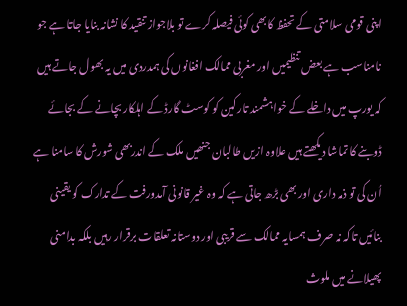اپنی قومی سلامتی کے تحفظ کابھی کوئی فیصلہ کرے تو بلاجواز تنقید کا نشانہ بنایا جاتا ہے جو نامناسب ہے بعض تنظیمیں اور مغربی ممالک افغانوں کی ہمدردی میں یہ بھول جاتے ہیں کہ یورپ میں داخلے کے خواہشمند تارکین کو کوسٹ گارڈ کے اہلکار بچانے کے بجائے ڈوبنے کا تماشا دیکھتے ہیں علاوہ ازیں طالبان جنھیں ملک کے اندربھی شورش کا سامنا ہے اُن کی تو ذمہ داری اور بھی بڑھ جاتی ہے کہ وہ غیر قانونی آمدورفت کے تدارک کو یقینی بنائیں تاکہ نہ صرف ہمسایہ ممالک سے قریبی اور دوستانہ تعلقات برقرار رہیں بلکہ بدامنی پھیلانے میں ملوث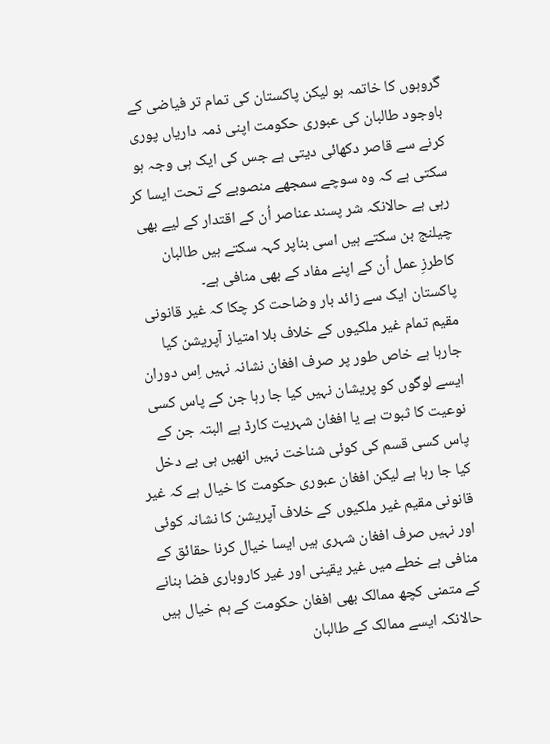گروہوں کا خاتمہ ہو لیکن پاکستان کی تمام تر فیاضی کے باوجود طالبان کی عبوری حکومت اپنی ذمہ داریاں پوری کرنے سے قاصر دکھائی دیتی ہے جس کی ایک ہی وجہ ہو سکتی ہے کہ وہ سوچے سمجھے منصوبے کے تحت ایسا کر رہی ہے حالانکہ شر پسند عناصر اُن کے اقتدار کے لیے بھی چیلنج بن سکتے ہیں اسی بناپر کہہ سکتے ہیں طالبان کاطرزِ عمل اُن کے اپنے مفاد کے بھی منافی ہے۔
پاکستان ایک سے زائد بار وضاحت کر چکا کہ غیر قانونی مقیم تمام غیر ملکیوں کے خلاف بلا امتیاز آپریشن کیا جارہا ہے خاص طور پر صرف افغان نشانہ نہیں اِس دوران ایسے لوگوں کو پریشان نہیں کیا جا رہا جن کے پاس کسی نوعیت کا ثبوت ہے یا افغان شہریت کارڈ ہے البتہ جن کے پاس کسی قسم کی کوئی شناخت نہیں انھیں ہی بے دخل کیا جا رہا ہے لیکن افغان عبوری حکومت کا خیال ہے کہ غیر قانونی مقیم غیر ملکیوں کے خلاف آپریشن کا نشانہ کوئی اور نہیں صرف افغان شہری ہیں ایسا خیال کرنا حقائق کے منافی ہے خطے میں غیر یقینی اور غیر کاروباری فضا بنانے کے متمنی کچھ ممالک بھی افغان حکومت کے ہم خیال ہیں حالانکہ ایسے ممالک کے طالبان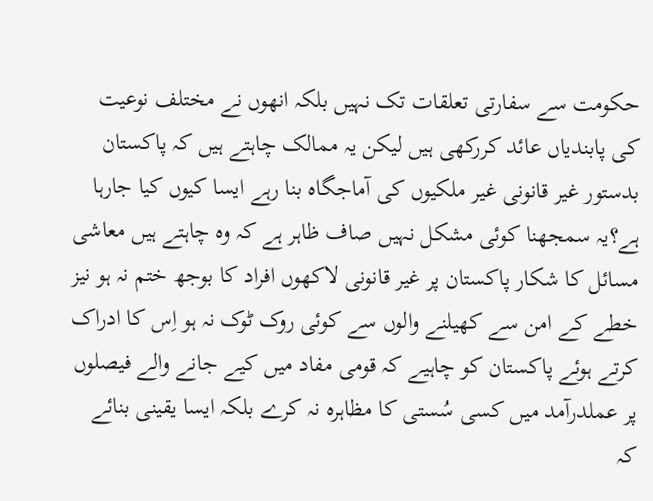حکومت سے سفارتی تعلقات تک نہیں بلکہ انھوں نے مختلف نوعیت کی پابندیاں عائد کررکھی ہیں لیکن یہ ممالک چاہتے ہیں کہ پاکستان بدستور غیر قانونی غیر ملکیوں کی آماجگاہ بنا رہے ایسا کیوں کیا جارہا ہے؟یہ سمجھنا کوئی مشکل نہیں صاف ظاہر ہے کہ وہ چاہتے ہیں معاشی مسائل کا شکار پاکستان پر غیر قانونی لاکھوں افراد کا بوجھ ختم نہ ہو نیز خطے کے امن سے کھیلنے والوں سے کوئی روک ٹوک نہ ہو اِس کا ادراک کرتے ہوئے پاکستان کو چاہیے کہ قومی مفاد میں کیے جانے والے فیصلوں پر عملدرآمد میں کسی سُستی کا مظاہرہ نہ کرے بلکہ ایسا یقینی بنائے کہ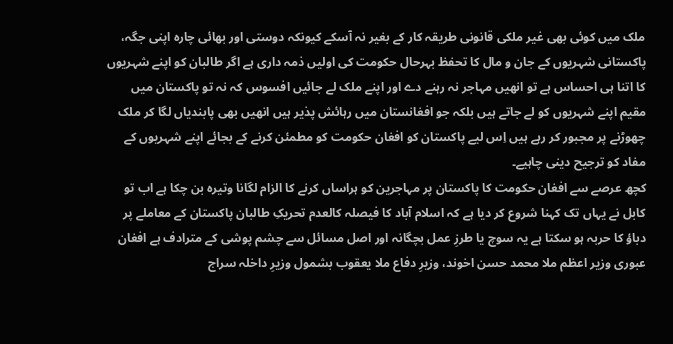ملک میں کوئی بھی غیر ملکی قانونی طریقہ کار کے بغیر نہ آسکے کیونکہ دوستی اور بھائی چارہ اپنی جگہ، پاکستانی شہریوں کے جان و مال کا تحفظ بہرحال حکومت کی اولیں ذمہ داری ہے اگر طالبان کو اپنے شہریوں کا اتنا ہی احساس ہے تو انھیں مہاجر نہ رہنے دے اور اپنے ملک لے جائیں افسوس کہ نہ تو پاکستان میں مقیم اپنے شہریوں کو لے جاتے ہیں بلکہ جو افغانستان میں رہائش پذیر ہیں انھیں بھی پابندیاں لگا کر ملک چھوڑنے پر مجبور کر رہے ہیں اِس لیے پاکستان کو افغان حکومت کو مطمئن کرنے کے بجائے اپنے شہریوں کے مفاد کو ترجیح دینی چاہیے۔
کچھ عرصے سے افغان حکومت کا پاکستان پر مہاجرین کو ہراساں کرنے کا الزام لگانا وتیرہ بن چکا ہے اب تو کابل نے یہاں تک کہنا شروع کر دیا ہے کہ اسلام آباد کا فیصلہ کالعدم تحریکِ طالبان پاکستان کے معاملے پر دباؤ کا حربہ ہو سکتا ہے یہ سوچ یا طرزِ عمل بچگانہ اور اصل مسائل سے چشم پوشی کے مترادف ہے افغان عبوری وزیر اعظم ملا محمد حسن اخوند، وزیرِ دفاع ملا یعقوب بشمول وزیرِ داخلہ سراج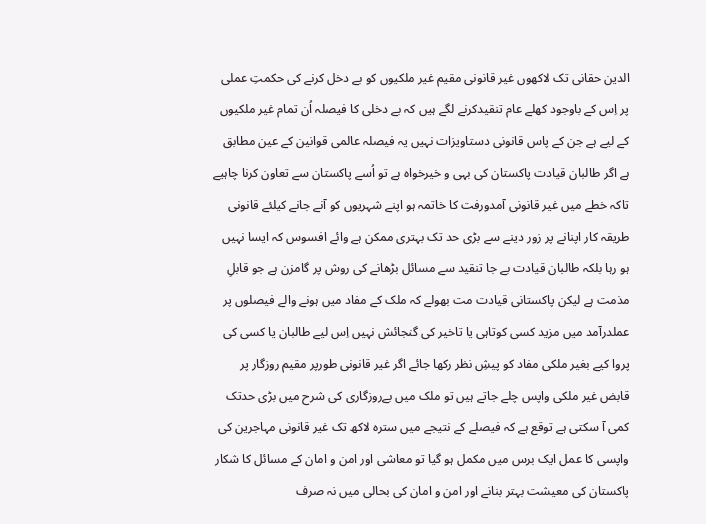الدین حقانی تک لاکھوں غیر قانونی مقیم غیر ملکیوں کو بے دخل کرنے کی حکمتِ عملی پر اِس کے باوجود کھلے عام تنقیدکرنے لگے ہیں کہ بے دخلی کا فیصلہ اُن تمام غیر ملکیوں کے لیے ہے جن کے پاس قانونی دستاویزات نہیں یہ فیصلہ عالمی قوانین کے عین مطابق ہے اگر طالبان قیادت پاکستان کی بہی و خیرخواہ ہے تو اُسے پاکستان سے تعاون کرنا چاہیے تاکہ خطے میں غیر قانونی آمدورفت کا خاتمہ ہو اپنے شہریوں کو آنے جانے کیلئے قانونی طریقہ کار اپنانے پر زور دینے سے بڑی حد تک بہتری ممکن ہے وائے افسوس کہ ایسا نہیں ہو رہا بلکہ طالبان قیادت بے جا تنقید سے مسائل بڑھانے کی روش پر گامزن ہے جو قابلِ مذمت ہے لیکن پاکستانی قیادت مت بھولے کہ ملک کے مفاد میں ہونے والے فیصلوں پر عملدرآمد میں مزید کسی کوتاہی یا تاخیر کی گنجائش نہیں اِس لیے طالبان یا کسی کی پروا کیے بغیر ملکی مفاد کو پیشِ نظر رکھا جائے اگر غیر قانونی طورپر مقیم روزگار پر قابض غیر ملکی واپس چلے جاتے ہیں تو ملک میں بےروزگاری کی شرح میں بڑی حدتک کمی آ سکتی ہے توقع ہے کہ فیصلے کے نتیجے میں سترہ لاکھ تک غیر قانونی مہاجرین کی واپسی کا عمل ایک برس میں مکمل ہو گیا تو معاشی اور امن و امان کے مسائل کا شکار پاکستان کی معیشت بہتر بنانے اور امن و امان کی بحالی میں نہ صرف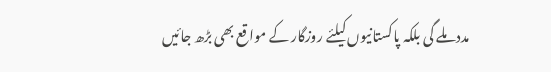مدد ملے گی بلکہ پاکستانیوں کیلئے روزگار کے مواقع بھی بڑھ جائیں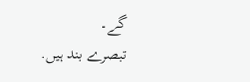گے۔
تبصرے بند ہیں.